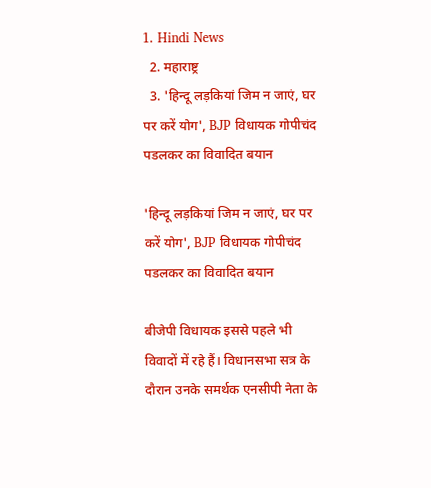1. Hindi News
  2. महाराष्ट्र
  3. 'हिन्दू लड़कियां जिम न जाएं, घर पर करें योग', BJP विधायक गोपीचंद पडलकर का विवादित बयान

'हिन्दू लड़कियां जिम न जाएं, घर पर करें योग', BJP विधायक गोपीचंद पडलकर का विवादित बयान

बीजेपी विधायक इससे पहले भी विवादों में रहे हैं। विधानसभा सत्र के दौरान उनके समर्थक एनसीपी नेता के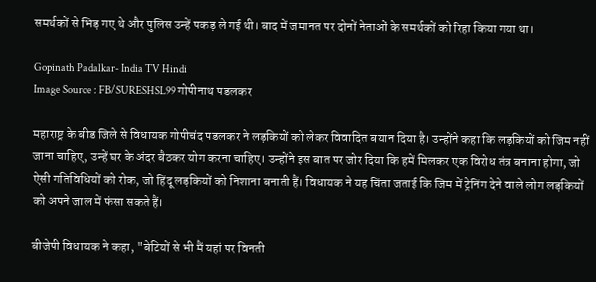समर्थकों से भिड़ गए थे और पुलिस उन्हें पकड़ ले गई थी। बाद में जमानत पर दोनों नेताओं के समर्थकों को रिहा किया गया था।

Gopinath Padalkar- India TV Hindi
Image Source : FB/SURESHSL99 गोपीनाथ पडलकर

महाराष्ट्र के बीड जिले से विधायक गोपीचंद पडलकर ने लड़कियों को लेकर विवादित बयान दिया है। उन्होंने कहा कि लड़कियों को जिम नहीं जाना चाहिए, उन्हें घर के अंदर बैठकर योग करना चाहिए। उन्होंने इस बात पर जोर दिया कि हमें मिलकर एक विरोध तंत्र बनाना होगा, जो ऐसी गतिविधियों को रोक, जो हिंदू लड़कियों को निशाना बनाती हैं। विधायक ने यह चिंता जताई कि जिम में ट्रेनिंग देने वाले लोग लड़कियों को अपने जाल में फंसा सकते हैं।

बीजेपी विधायक ने कहा, "बेटियों से भी मैं यहां पर विनती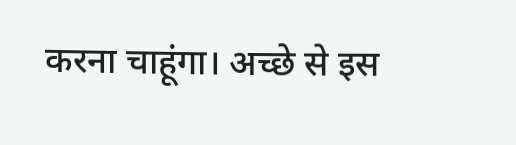करना चाहूंगा। अच्छे से इस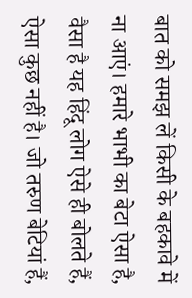बात को समझ लें किसी के बहकावे में ना आएं। हमारे भाभी का बेटा ऐसा है, वैसा है यह हिंदू लोग ऐसे ही बोलते हैं, ऐसा कुछ नहीं है। जो तरुण बेटियां हैं,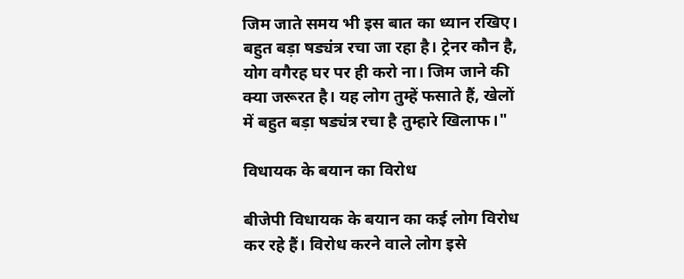जिम जाते समय भी इस बात का ध्यान रखिए। बहुत बड़ा षड्यंत्र रचा जा रहा है। ट्रेनर कौन है, योग वगैरह घर पर ही करो ना। जिम जाने की क्या जरूरत है। यह लोग तुम्हें फसाते हैं, खेलों में बहुत बड़ा षड्यंत्र रचा है तुम्हारे खिलाफ।"

विधायक के बयान का विरोध

बीजेपी विधायक के बयान का कई लोग विरोध कर रहे हैं। विरोध करने वाले लोग इसे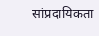सांप्रदायिकता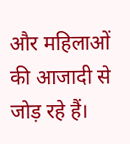और महिलाओं की आजादी से जोड़ रहे हैं।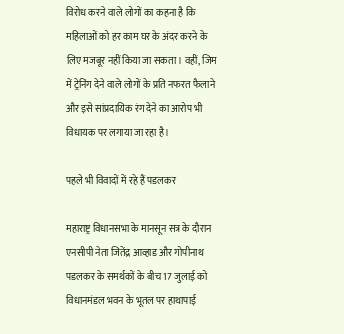विरोध करने वाले लोगों का कहना है कि महिलाओं को हर काम घर के अंदर करने के लिए मजबूर नहीं किया जा सकता। वहीं, जिम में ट्रेनिंग देने वाले लोगों के प्रति नफरत फैलाने और इसे सांप्रदायिक रंग देने का आरोप भी विधायक पर लगाया जा रहा है।

पहले भी विवादों में रहे हैं पडलकर

महाराष्ट्र विधानसभा के मानसून सत्र के दौरान एनसीपी नेता जितेंद्र आव्हाड और गोपीनाथ पडलकर के समर्थकों के बीच 17 जुलाई को विधानमंडल भवन के भूतल पर हाथापाई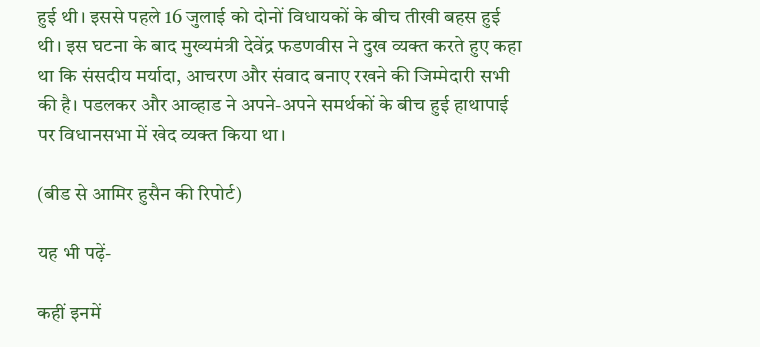हुई थी। इससे पहले 16 जुलाई को दोनों विधायकों के बीच तीखी बहस हुई थी। इस घटना के बाद मुख्यमंत्री देवेंद्र फडणवीस ने दुख व्यक्त करते हुए कहा था कि संसदीय मर्यादा, आचरण और संवाद बनाए रखने की जिम्मेदारी सभी की है। पडलकर और आव्हाड ने अपने-अपने समर्थकों के बीच हुई हाथापाई पर विधानसभा में खेद व्यक्त किया था।

(बीड से आमिर हुसैन की रिपोर्ट)

यह भी पढ़ें-

कहीं इनमें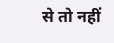से तो नहीं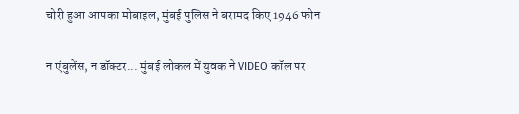चोरी हुआ आपका मोबाइल, मुंबई पुलिस ने बरामद किए 1946 फोन

न एंबुलेंस, न डॉक्टर... मुंबई लोकल में युवक ने VIDEO कॉल पर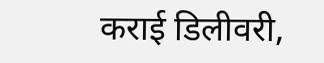कराई डिलीवरी,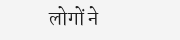लोगों ने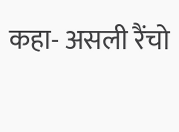कहा- असली रैंचो